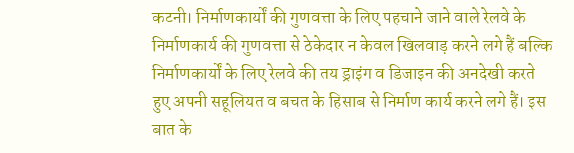कटनी। निर्माणकार्यों की गुणवत्ता के लिए पहचाने जाने वाले रेलवे के निर्माणकार्य की गुणवत्ता से ठेकेदार न केवल खिलवाड़ करने लगे हैं बल्कि निर्माणकार्यों के लिए रेलवे की तय ड्राइंग व डिजाइन की अनदेखी करते हुए अपनी सहूलियत व बचत के हिसाब से निर्माण कार्य करने लगे हैं। इस बात के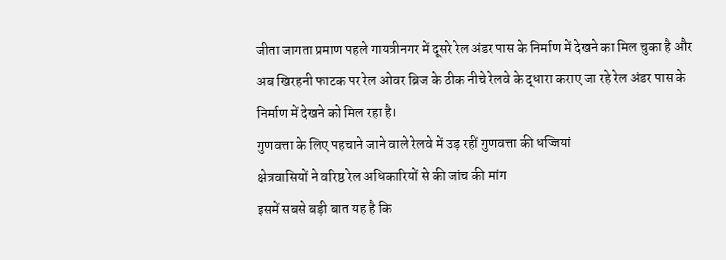जीता जागता प्रमाण पहले गायत्रीनगर में दूसरे रेल अंडर पास के निर्माण में देखने का मिल चुका है और अब खिरहनी फाटक पर रेल ओवर ब्रिज के ठीक नीचे रेलवे के द्धारा कराए जा रहे रेल अंडर पास के निर्माण में देखने को मिल रहा है।
गुणवत्ता के लिए पहचाने जाने वाले रेलवे में उड़ रहीं गुणवत्ता की धज्जियां
क्षेत्रवासियों ने वरिष्ठ रेल अधिकारियों से की जांच की मांग
इसमें सबसे बड़ी बात यह है कि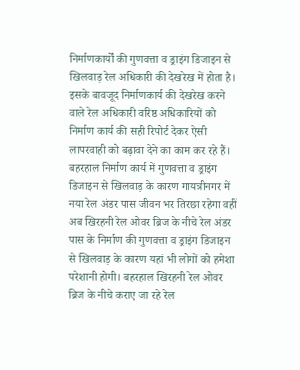निर्माणकार्यों की गुणवत्ता व ड्राइंग डिजाइन से खिलवाड़ रेल अधिकारी की देखरेख में होता है। इसके बावजूद निर्माणकार्य की देखरेख करने वाले रेल अधिकारी वरिष्ठ अधिकारियों को निर्माण कार्य की सही रिपोर्ट देकर ऐसी लापरवाही को बढ़ावा देने का काम कर रहे हैं। बहरहाल निर्माण कार्य में गुणवत्ता व ड्राइंग डिजाइन से खिलवाड़ के कारण गायत्रीनगर में नया रेल अंडर पास जीवन भर तिरछा रहेगा वहीं अब खिरहनी रेल ओवर ब्रिज के नीचे रेल अंडर पास के निर्माण की गुणवत्ता व ड्राइंग डिजाइन से खिलवाड़ के कारण यहां भी लोगों को हमेशा परेशानी होगी। बहरहाल खिरहनी रेल ओवर ब्रिज के नीचे कराए जा रहे रेल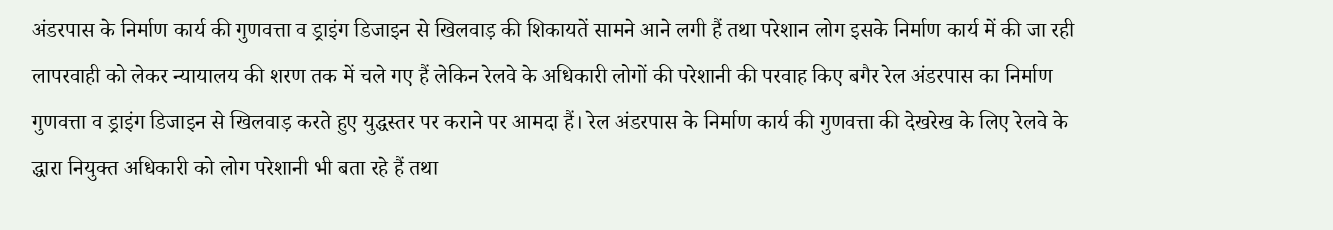अंडरपास के निर्माण कार्य की गुणवत्ता व ड्राइंग डिजाइन से खिलवाड़ की शिकायतें सामने आने लगी हैं तथा परेशान लोग इसके निर्माण कार्य में की जा रही लापरवाही को लेकर न्यायालय की शरण तक में चले गए हैं लेकिन रेलवे के अधिकारी लोगों की परेशानी की परवाह किए बगैर रेल अंडरपास का निर्माण गुणवत्ता व ड्राइंग डिजाइन से खिलवाड़ करते हुए युद्धस्तर पर कराने पर आमदा हैं। रेल अंडरपास के निर्माण कार्य की गुणवत्ता की देखरेख के लिए रेलवे के द्धारा नियुक्त अधिकारी को लोग परेशानी भी बता रहे हैं तथा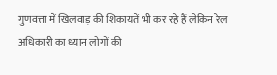गुणवत्ता में खिलवाड़ की शिकायतें भी कर रहे हैं लेकिन रेल अधिकारी का ध्यान लोगों की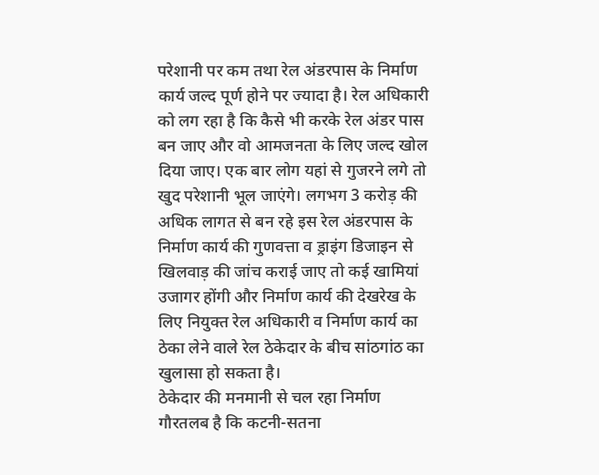परेशानी पर कम तथा रेल अंडरपास के निर्माण कार्य जल्द पूर्ण होने पर ज्यादा है। रेल अधिकारी को लग रहा है कि कैसे भी करके रेल अंडर पास बन जाए और वो आमजनता के लिए जल्द खोल दिया जाए। एक बार लोग यहां से गुजरने लगे तो खुद परेशानी भूल जाएंगे। लगभग 3 करोड़ की अधिक लागत से बन रहे इस रेल अंडरपास के निर्माण कार्य की गुणवत्ता व ड्राइंग डिजाइन से खिलवाड़ की जांच कराई जाए तो कई खामियां उजागर होंगी और निर्माण कार्य की देखरेख के लिए नियुक्त रेल अधिकारी व निर्माण कार्य का ठेका लेने वाले रेल ठेकेदार के बीच सांठगांठ का खुलासा हो सकता है।
ठेकेदार की मनमानी से चल रहा निर्माण
गौरतलब है कि कटनी-सतना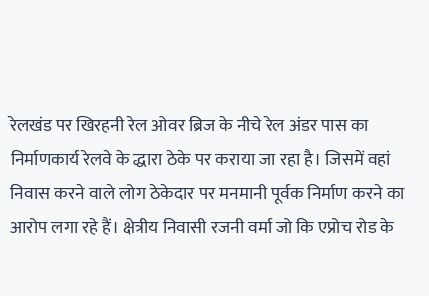रेलखंड पर खिरहनी रेल ओवर ब्रिज के नीचे रेल अंडर पास का निर्माणकार्य रेलवे के द्धारा ठेके पर कराया जा रहा है। जिसमें वहां निवास करने वाले लोग ठेकेदार पर मनमानी पूर्वक निर्माण करने का आरोप लगा रहे हैं। क्षेत्रीय निवासी रजनी वर्मा जो कि एप्रोच रोड के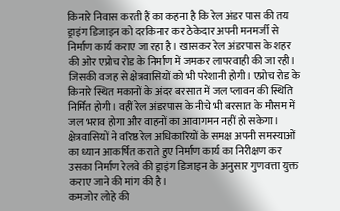किनारे निवास करती हैं का कहना है कि रेल अंडर पास की तय ड्राइंग डिजाइन को दरकिनार कर ठेकेदार अपनी मनमर्जी से निर्माण कार्य कराए जा रहा है। खासकर रेल अंडरपास के शहर की ओर एप्रोच रोड के निर्माण में जमकर लापरवाही की जा रही। जिसकी वजह से क्षेत्रवासियों को भी परेशानी होगी। एप्रोच रोड के किनारे स्थित मकानों के अंदर बरसात में जल प्लावन की स्थिति निर्मित होगी। वहीं रेल अंडरपास के नीचे भी बरसात के मौसम में जल भराव होगा और वाहनों का आवागमन नहीं हो सकेगा। क्षेत्रवासियों ने वरिष्ठ रेल अधिकारियों के समक्ष अपनी समस्याओं का ध्यान आकर्षित कराते हुए निर्माण कार्य का निरीक्षण कर उसका निर्माण रेलवे की ड्राइंग डिजाइन के अनुसार गुणवत्ता युक्त कराए जाने की मांग की है।
कमजोर लोहे की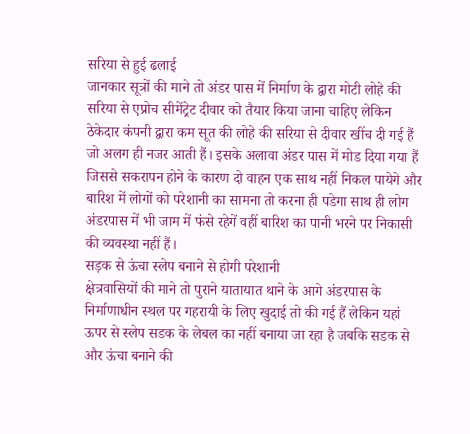सरिया से हुई ढलाई
जानकार सूत्रों की माने तो अंडर पास में निर्माण के द्वारा मोटी लोहे की सरिया से एप्रोच सीमेंट्रेट दीवार को तैयार किया जाना चाहिए लेकिन ठेकेदार कंपनी द्वारा कम सूत की लोहे की सरिया से दीवार खींच दी गई हैं जो अलग ही नजर आती हैं। इसके अलावा अंडर पास में मोड दिया गया हैं जिससे सकरापन होने के कारण दो वाहन एक साथ नहीं निकल पायेगे और बारिश में लोगों को परेशानी का सामना तो करना ही पडेगा साथ ही लोग अंडरपास में भी जाम में फंसे रहेगें वहीं बारिश का पानी भरने पर निकासी की व्यवस्था नहीं हैं।
सड़क से ऊंचा स्लेप बनाने से होगी परेशानी
क्षेत्रवासियों की माने तो पुराने यातायात थाने के आगे अंडरपास के निर्माणाधीन स्थल पर गहरायी के लिए खुदाई तो की गई हैं लेकिन यहां ऊपर से स्लेप सडक के लेबल का नहीं बनाया जा रहा है जबकि सडक से और ऊंचा बनाने की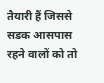तैयारी हैं जिससे सडक आसपास रहने वालों को तो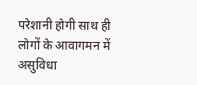परेशानी होगी साथ ही लोगों के आवागमन में असुविधा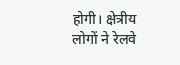होगी। क्षेत्रीय लोगों ने रेलवे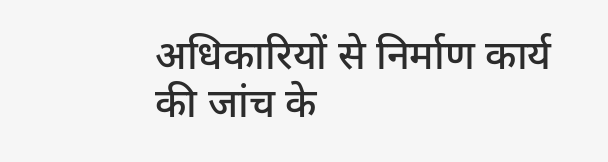अधिकारियों से निर्माण कार्य की जांच के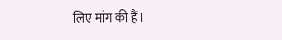लिए मांग की हैं।